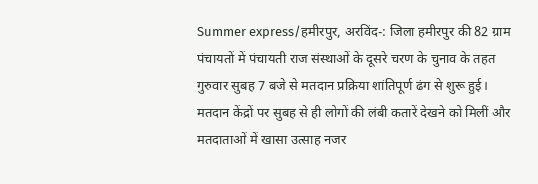Summer express/हमीरपुर, अरविंद-: जिला हमीरपुर की 82 ग्राम पंचायतों में पंचायती राज संस्थाओं के दूसरे चरण के चुनाव के तहत गुरुवार सुबह 7 बजे से मतदान प्रक्रिया शांतिपूर्ण ढंग से शुरू हुई। मतदान केंद्रों पर सुबह से ही लोगों की लंबी कतारें देखने को मिलीं और मतदाताओं में खासा उत्साह नजर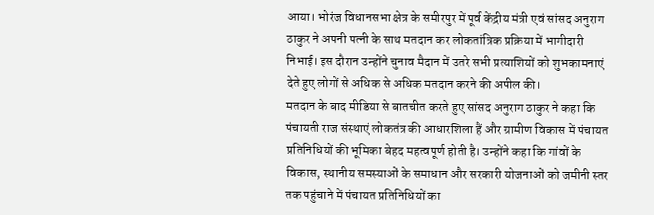आया। भोरंज विधानसभा क्षेत्र के समीरपुर में पूर्व केंद्रीय मंत्री एवं सांसद अनुराग ठाकुर ने अपनी पत्नी के साथ मतदान कर लोकतांत्रिक प्रक्रिया में भागीदारी निभाई। इस दौरान उन्होंने चुनाव मैदान में उतरे सभी प्रत्याशियों को शुभकामनाएं देते हुए लोगों से अधिक से अधिक मतदान करने की अपील की।
मतदान के बाद मीडिया से बातचीत करते हुए सांसद अनुराग ठाकुर ने कहा कि पंचायती राज संस्थाएं लोकतंत्र की आधारशिला हैं और ग्रामीण विकास में पंचायत प्रतिनिधियों की भूमिका बेहद महत्वपूर्ण होती है। उन्होंने कहा कि गांवों के विकास, स्थानीय समस्याओं के समाधान और सरकारी योजनाओं को जमीनी स्तर तक पहुंचाने में पंचायत प्रतिनिधियों का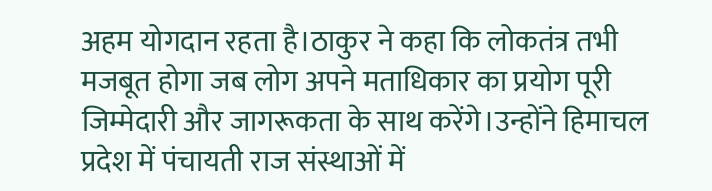अहम योगदान रहता है।ठाकुर ने कहा कि लोकतंत्र तभी मजबूत होगा जब लोग अपने मताधिकार का प्रयोग पूरी जिम्मेदारी और जागरूकता के साथ करेंगे।उन्होंने हिमाचल प्रदेश में पंचायती राज संस्थाओं में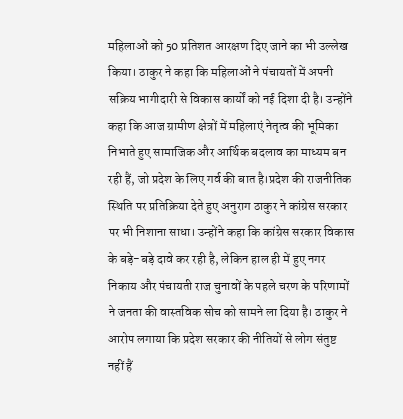महिलाओं को 50 प्रतिशत आरक्षण दिए जाने का भी उल्लेख किया। ठाकुर ने कहा कि महिलाओं ने पंचायतों में अपनी सक्रिय भागीदारी से विकास कार्यों को नई दिशा दी है। उन्होंने कहा कि आज ग्रामीण क्षेत्रों में महिलाएं नेतृत्व की भूमिका निभाते हुए सामाजिक और आर्थिक बदलाव का माध्यम बन रही हैं, जो प्रदेश के लिए गर्व की बात है।प्रदेश की राजनीतिक स्थिति पर प्रतिक्रिया देते हुए अनुराग ठाकुर ने कांग्रेस सरकार पर भी निशाना साधा। उन्होंने कहा कि कांग्रेस सरकार विकास के बड़े-बड़े दावे कर रही है, लेकिन हाल ही में हुए नगर निकाय और पंचायती राज चुनावों के पहले चरण के परिणामों ने जनता की वास्तविक सोच को सामने ला दिया है। ठाकुर ने आरोप लगाया कि प्रदेश सरकार की नीतियों से लोग संतुष्ट नहीं हैं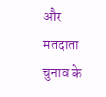और मतदाता चुनाव के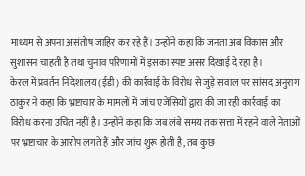माध्यम से अपना असंतोष जाहिर कर रहे हैं। उन्होंने कहा कि जनता अब विकास और सुशासन चाहती है तथा चुनाव परिणामों में इसका स्पष्ट असर दिखाई दे रहा है।
केरल में प्रवर्तन निदेशालय (ईडी) की कार्रवाई के विरोध से जुड़े सवाल पर सांसद अनुराग ठाकुर ने कहा कि भ्रष्टाचार के मामलों में जांच एजेंसियों द्वारा की जा रही कार्रवाई का विरोध करना उचित नहीं है। उन्होंने कहा कि जब लंबे समय तक सत्ता में रहने वाले नेताओं पर भ्रष्टाचार के आरोप लगते हैं और जांच शुरू होती है, तब कुछ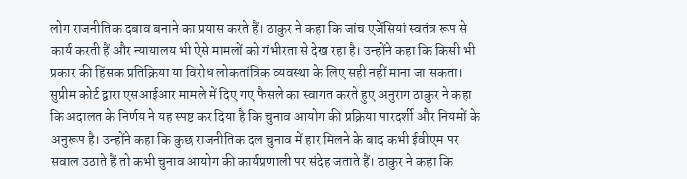लोग राजनीतिक दबाव बनाने का प्रयास करते हैं। ठाकुर ने कहा कि जांच एजेंसियां स्वतंत्र रूप से कार्य करती हैं और न्यायालय भी ऐसे मामलों को गंभीरता से देख रहा है। उन्होंने कहा कि किसी भी प्रकार की हिंसक प्रतिक्रिया या विरोध लोकतांत्रिक व्यवस्था के लिए सही नहीं माना जा सकता।
सुप्रीम कोर्ट द्वारा एसआईआर मामले में दिए गए फैसले का स्वागत करते हुए अनुराग ठाकुर ने कहा कि अदालत के निर्णय ने यह स्पष्ट कर दिया है कि चुनाव आयोग की प्रक्रिया पारदर्शी और नियमों के अनुरूप है। उन्होंने कहा कि कुछ राजनीतिक दल चुनाव में हार मिलने के बाद कभी ईवीएम पर सवाल उठाते हैं तो कभी चुनाव आयोग की कार्यप्रणाली पर संदेह जताते हैं। ठाकुर ने कहा कि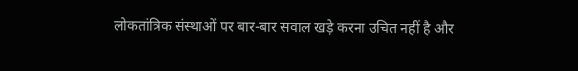लोकतांत्रिक संस्थाओं पर बार-बार सवाल खड़े करना उचित नहीं है और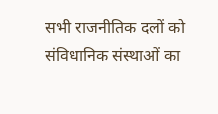सभी राजनीतिक दलों को संविधानिक संस्थाओं का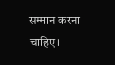सम्मान करना चाहिए।